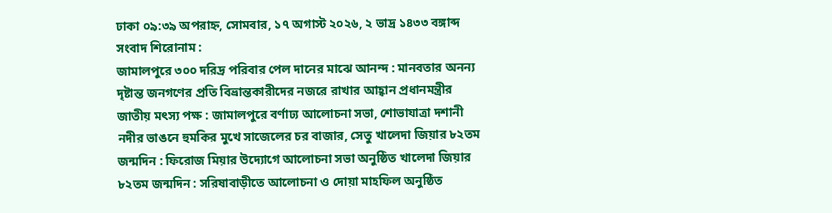ঢাকা ০৯:৩৯ অপরাহ্ন, সোমবার, ১৭ অগাস্ট ২০২৬, ২ ভাদ্র ১৪৩৩ বঙ্গাব্দ
সংবাদ শিরোনাম :
জামালপুরে ৩০০ দরিদ্র পরিবার পেল দানের মাঝে আনন্দ : মানবতার অনন্য দৃষ্টান্ত জনগণের প্রতি বিভ্রান্তকারীদের নজরে রাখার আহ্বান প্রধানমন্ত্রীর জাতীয় মৎস্য পক্ষ : জামালপুরে বর্ণাঢ্য আলোচনা সভা, শোভাযাত্রা দশানী নদীর ভাঙনে হুমকির মুখে সাজেলের চর বাজার, সেতু খালেদা জিয়ার ৮২তম জন্মদিন : ফিরোজ মিয়ার উদ্যোগে আলোচনা সভা অনুষ্ঠিত খালেদা জিয়ার ৮২তম জন্মদিন : সরিষাবাড়ীতে আলোচনা ও দোয়া মাহফিল অনুষ্ঠিত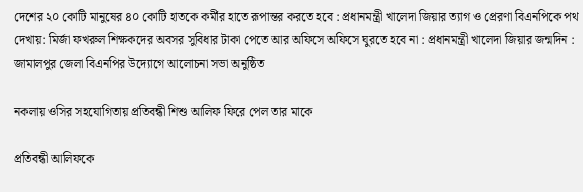দেশের ২০ কোটি মানুষের ৪০ কোটি হাতকে কর্মীর হাতে রূপান্তর করতে হবে : প্রধানমন্ত্রী খালেদা জিয়ার ত্যাগ ও প্রেরণা বিএনপিকে পথ দেখায়: মির্জা ফখরুল শিক্ষকদের অবসর সুবিধার টাকা পেতে আর অফিসে অফিসে ঘুরতে হবে না : প্রধানমন্ত্রী খালেদা জিয়ার জন্মদিন : জামালপুর জেলা বিএনপির উদ্যোগে আলোচনা সভা অনুষ্ঠিত

নকলায় ওসির সহযোগিতায় প্রতিবন্ধী শিশু আলিফ ফিরে পেল তার মাকে

প্রতিবন্ধী আলিফকে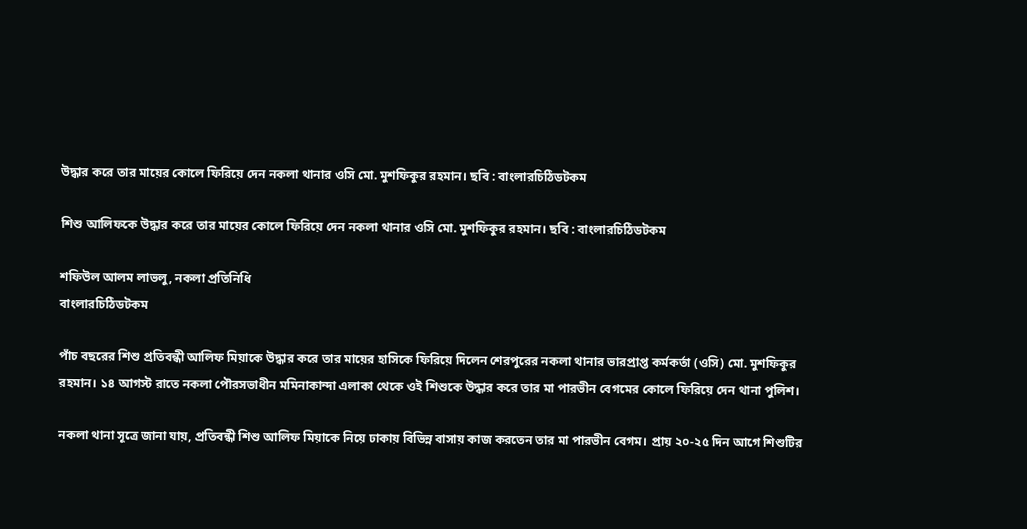উদ্ধার করে তার মায়ের কোলে ফিরিয়ে দেন নকলা থানার ওসি মো. মুশফিকুর রহমান। ছবি : বাংলারচিঠিডটকম

শিশু আলিফকে উদ্ধার করে তার মায়ের কোলে ফিরিয়ে দেন নকলা থানার ওসি মো. মুশফিকুর রহমান। ছবি : বাংলারচিঠিডটকম

শফিউল আলম লাভলু, নকলা প্রতিনিধি
বাংলারচিঠিডটকম

পাঁচ বছরের শিশু প্রতিবন্ধী আলিফ মিয়াকে উদ্ধার করে তার মায়ের হাসিকে ফিরিয়ে দিলেন শেরপুরের নকলা থানার ভারপ্রাপ্ত কর্মকর্তা (ওসি) মো. মুশফিকুর রহমান। ১৪ আগস্ট রাতে নকলা পৌরসভাধীন মমিনাকান্দা এলাকা থেকে ওই শিশুকে উদ্ধার করে তার মা পারভীন বেগমের কোলে ফিরিয়ে দেন থানা পুলিশ।

নকলা থানা সূত্রে জানা যায়, প্রতিবন্ধী শিশু আলিফ মিয়াকে নিয়ে ঢাকায় বিভিন্ন বাসায় কাজ করতেন তার মা পারভীন বেগম। প্রায় ২০-২৫ দিন আগে শিশুটির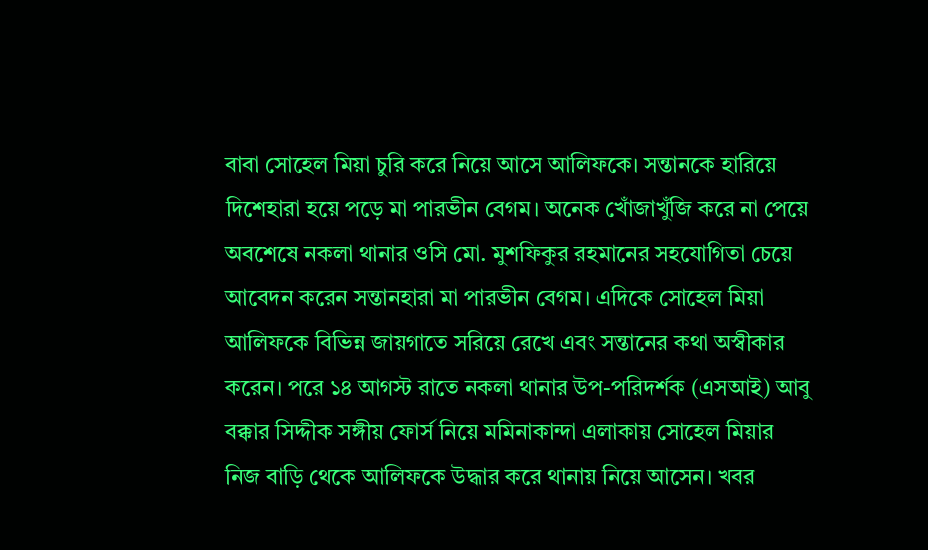বাবা সোহেল মিয়া চুরি করে নিয়ে আসে আলিফকে। সন্তানকে হারিয়ে দিশেহারা হয়ে পড়ে মা পারভীন বেগম। অনেক খোঁজাখুঁজি করে না পেয়ে অবশেষে নকলা থানার ওসি মো. মুশফিকুর রহমানের সহযোগিতা চেয়ে আবেদন করেন সন্তানহারা মা পারভীন বেগম। এদিকে সোহেল মিয়া আলিফকে বিভিন্ন জায়গাতে সরিয়ে রেখে এবং সন্তানের কথা অস্বীকার করেন। পরে ১৪ আগস্ট রাতে নকলা থানার উপ-পরিদর্শক (এসআই) আবু বক্কার সিদ্দীক সঙ্গীয় ফোর্স নিয়ে মমিনাকান্দা এলাকায় সোহেল মিয়ার নিজ বাড়ি থেকে আলিফকে উদ্ধার করে থানায় নিয়ে আসেন। খবর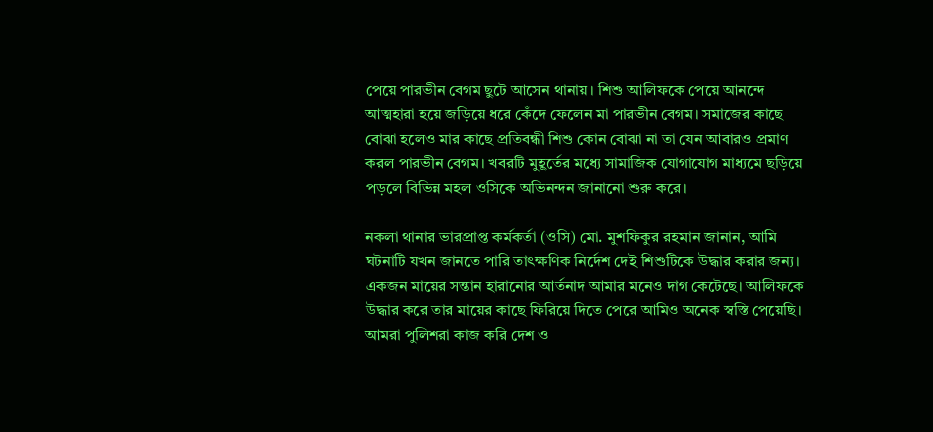পেয়ে পারভীন বেগম ছুটে আসেন থানায়। শিশু আলিফকে পেয়ে আনন্দে আত্মহারা হয়ে জড়িয়ে ধরে কেঁদে ফেলেন মা পারভীন বেগম। সমাজের কাছে বোঝা হলেও মার কাছে প্রতিবন্ধী শিশু কোন বোঝা না তা যেন আবারও প্রমাণ করল পারভীন বেগম। খবরটি মুহূর্তের মধ্যে সামাজিক যোগাযোগ মাধ্যমে ছড়িয়ে পড়লে বিভিন্ন মহল ওসিকে অভিনন্দন জানানো শুরু করে।

নকলা থানার ভারপ্রাপ্ত কর্মকর্তা (ওসি) মো. মুশফিকুর রহমান জানান, আমি ঘটনাটি যখন জানতে পারি তাৎক্ষণিক নির্দেশ দেই শিশুটিকে উদ্ধার করার জন্য। একজন মায়ের সন্তান হারানোর আর্তনাদ আমার মনেও দাগ কেটেছে। আলিফকে উদ্ধার করে তার মায়ের কাছে ফিরিয়ে দিতে পেরে আমিও অনেক স্বস্তি পেয়েছি। আমরা পুলিশরা কাজ করি দেশ ও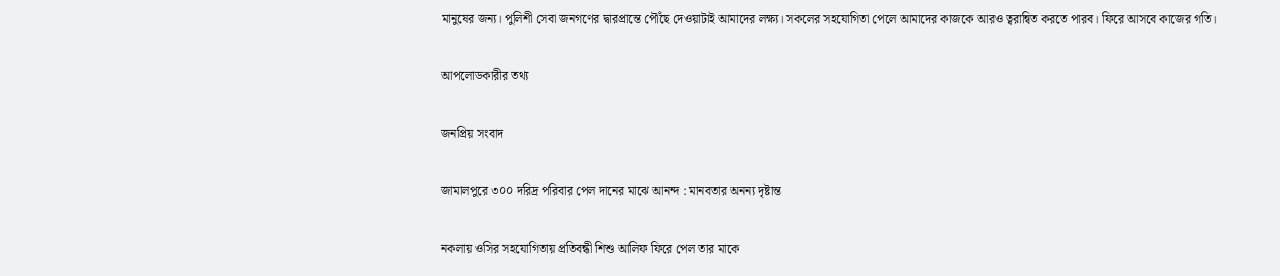মানুষের জন্য। পুলিশী সেবা জনগণের দ্বারপ্রান্তে পৌঁছে দেওয়াটাই আমাদের লক্ষ্য। সকলের সহযোগিতা পেলে আমাদের কাজকে আরও ত্বরান্বিত করতে পারব। ফিরে আসবে কাজের গতি।

আপলোডকারীর তথ্য

জনপ্রিয় সংবাদ

জামালপুরে ৩০০ দরিদ্র পরিবার পেল দানের মাঝে আনন্দ : মানবতার অনন্য দৃষ্টান্ত

নকলায় ওসির সহযোগিতায় প্রতিবন্ধী শিশু আলিফ ফিরে পেল তার মাকে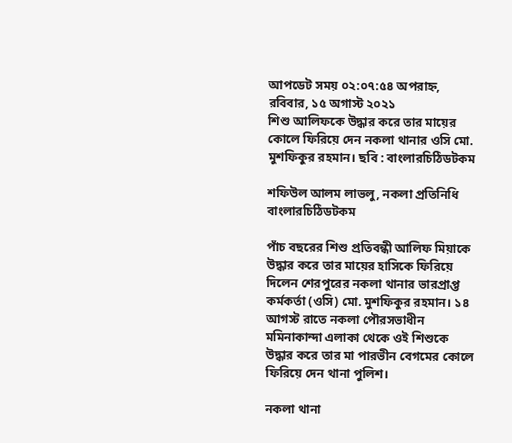আপডেট সময় ০২:০৭:৫৪ অপরাহ্ন, রবিবার, ১৫ অগাস্ট ২০২১
শিশু আলিফকে উদ্ধার করে তার মায়ের কোলে ফিরিয়ে দেন নকলা থানার ওসি মো. মুশফিকুর রহমান। ছবি : বাংলারচিঠিডটকম

শফিউল আলম লাভলু, নকলা প্রতিনিধি
বাংলারচিঠিডটকম

পাঁচ বছরের শিশু প্রতিবন্ধী আলিফ মিয়াকে উদ্ধার করে তার মায়ের হাসিকে ফিরিয়ে দিলেন শেরপুরের নকলা থানার ভারপ্রাপ্ত কর্মকর্তা (ওসি) মো. মুশফিকুর রহমান। ১৪ আগস্ট রাতে নকলা পৌরসভাধীন মমিনাকান্দা এলাকা থেকে ওই শিশুকে উদ্ধার করে তার মা পারভীন বেগমের কোলে ফিরিয়ে দেন থানা পুলিশ।

নকলা থানা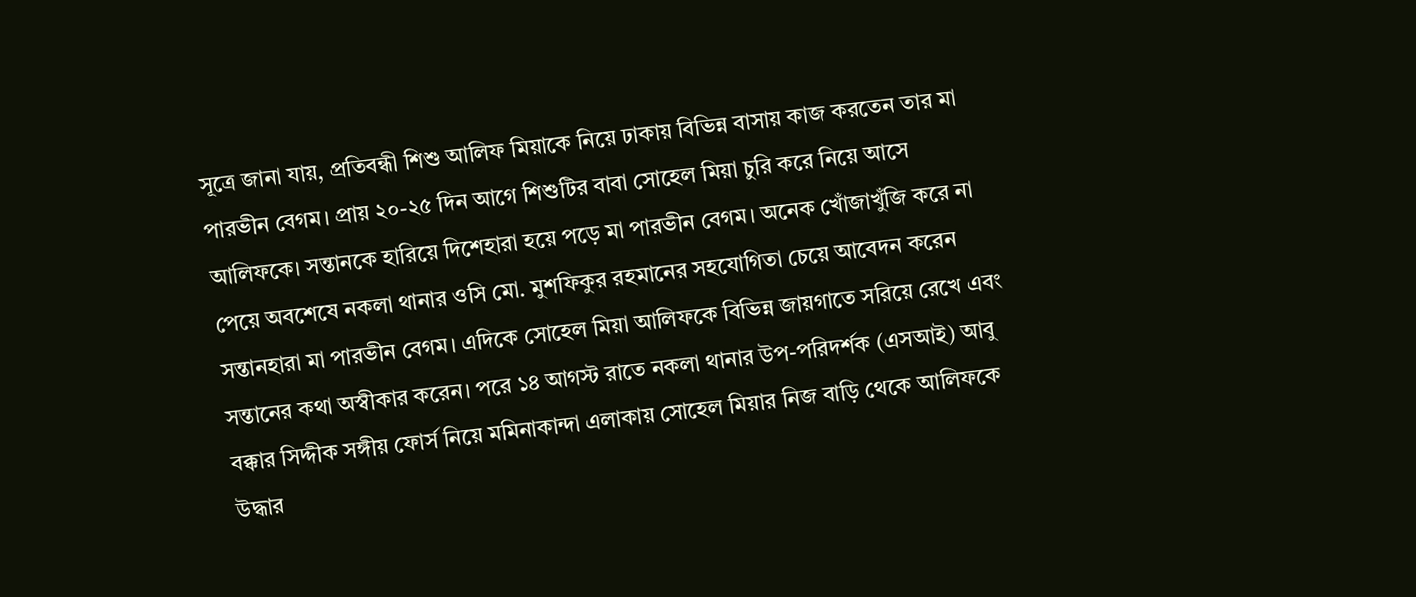সূত্রে জানা যায়, প্রতিবন্ধী শিশু আলিফ মিয়াকে নিয়ে ঢাকায় বিভিন্ন বাসায় কাজ করতেন তার মা পারভীন বেগম। প্রায় ২০-২৫ দিন আগে শিশুটির বাবা সোহেল মিয়া চুরি করে নিয়ে আসে আলিফকে। সন্তানকে হারিয়ে দিশেহারা হয়ে পড়ে মা পারভীন বেগম। অনেক খোঁজাখুঁজি করে না পেয়ে অবশেষে নকলা থানার ওসি মো. মুশফিকুর রহমানের সহযোগিতা চেয়ে আবেদন করেন সন্তানহারা মা পারভীন বেগম। এদিকে সোহেল মিয়া আলিফকে বিভিন্ন জায়গাতে সরিয়ে রেখে এবং সন্তানের কথা অস্বীকার করেন। পরে ১৪ আগস্ট রাতে নকলা থানার উপ-পরিদর্শক (এসআই) আবু বক্কার সিদ্দীক সঙ্গীয় ফোর্স নিয়ে মমিনাকান্দা এলাকায় সোহেল মিয়ার নিজ বাড়ি থেকে আলিফকে উদ্ধার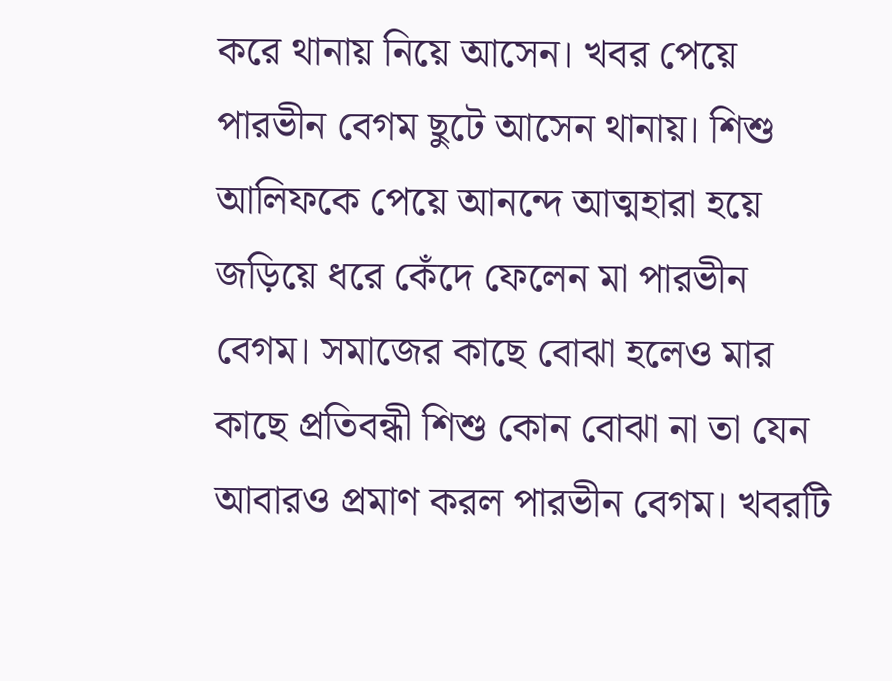করে থানায় নিয়ে আসেন। খবর পেয়ে পারভীন বেগম ছুটে আসেন থানায়। শিশু আলিফকে পেয়ে আনন্দে আত্মহারা হয়ে জড়িয়ে ধরে কেঁদে ফেলেন মা পারভীন বেগম। সমাজের কাছে বোঝা হলেও মার কাছে প্রতিবন্ধী শিশু কোন বোঝা না তা যেন আবারও প্রমাণ করল পারভীন বেগম। খবরটি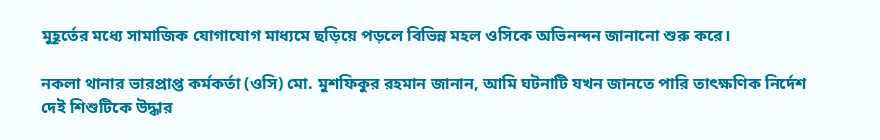মুহূর্তের মধ্যে সামাজিক যোগাযোগ মাধ্যমে ছড়িয়ে পড়লে বিভিন্ন মহল ওসিকে অভিনন্দন জানানো শুরু করে।

নকলা থানার ভারপ্রাপ্ত কর্মকর্তা (ওসি) মো. মুশফিকুর রহমান জানান, আমি ঘটনাটি যখন জানতে পারি তাৎক্ষণিক নির্দেশ দেই শিশুটিকে উদ্ধার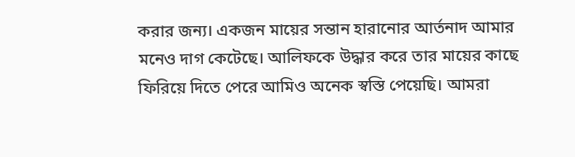করার জন্য। একজন মায়ের সন্তান হারানোর আর্তনাদ আমার মনেও দাগ কেটেছে। আলিফকে উদ্ধার করে তার মায়ের কাছে ফিরিয়ে দিতে পেরে আমিও অনেক স্বস্তি পেয়েছি। আমরা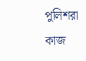পুলিশরা কাজ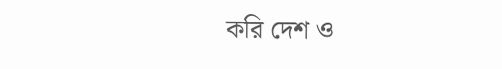করি দেশ ও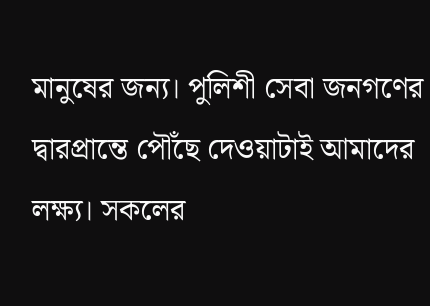মানুষের জন্য। পুলিশী সেবা জনগণের দ্বারপ্রান্তে পৌঁছে দেওয়াটাই আমাদের লক্ষ্য। সকলের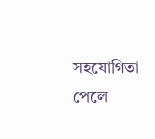সহযোগিতা পেলে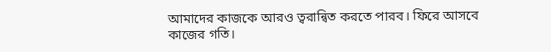আমাদের কাজকে আরও ত্বরান্বিত করতে পারব। ফিরে আসবে কাজের গতি।